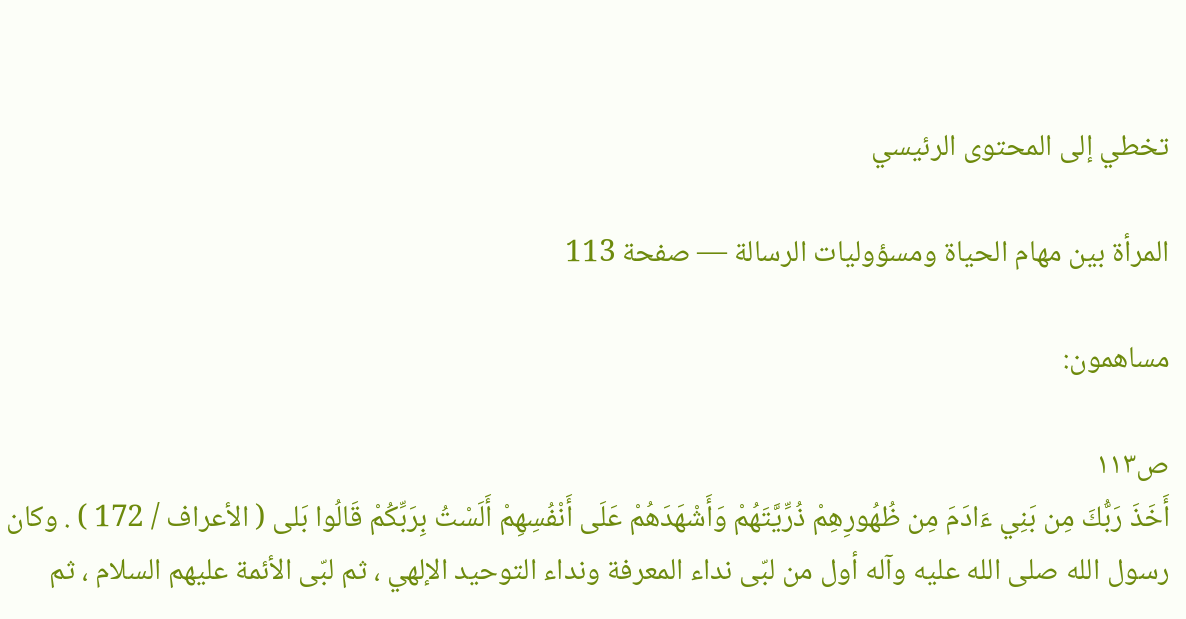تخطي إلى المحتوى الرئيسي

المرأة بين مهام الحياة ومسؤوليات الرسالة — صفحة 113

مساهمون:

ص١١٣
أَخَذَ رَبُّكَ مِن بَنِي ءَادَمَ مِن ظُهُورِهِمْ ذُرِّيَّتَهُمْ وَأَشْهَدَهُمْ عَلَى أَنْفُسِهِمْ أَلَسْتُ بِرَبِّكُمْ قَالُوا بَلى ( الأعراف / 172 ) . وكان رسول الله صلى الله عليه وآله أول من لبّى نداء المعرفة ونداء التوحيد الإلهي ، ثم لبّى الأئمة عليهم السلام ، ثم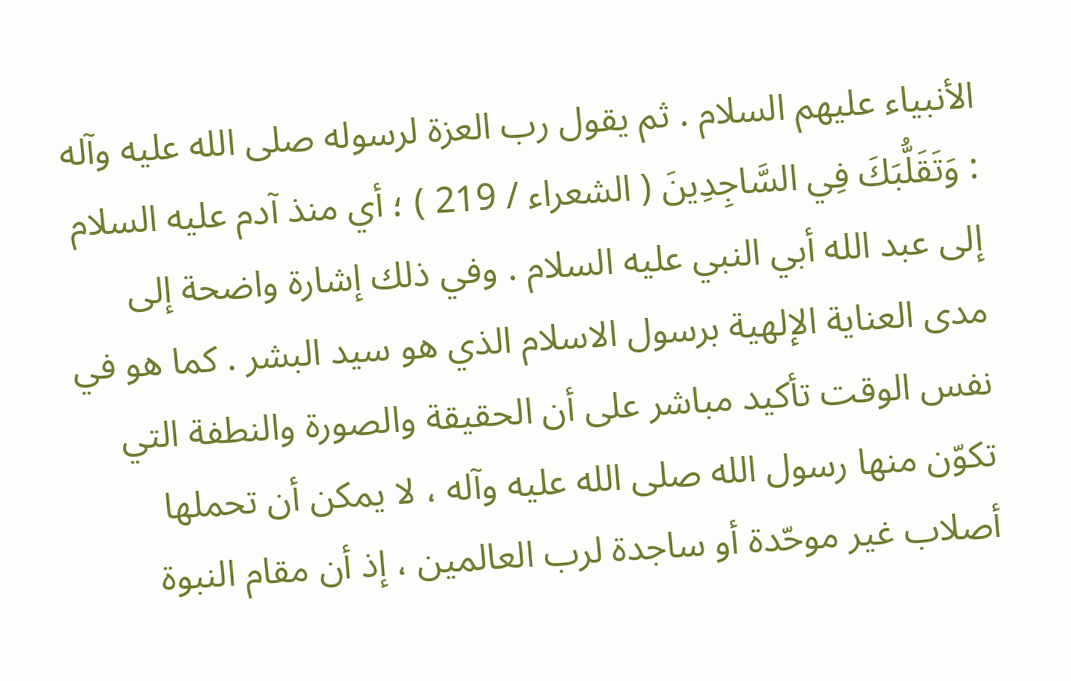الأنبياء عليهم السلام . ثم يقول رب العزة لرسوله صلى الله عليه وآله : وَتَقَلُّبَكَ فِي السَّاجِدِينَ ( الشعراء / 219 ) ؛ أي منذ آدم عليه السلام إلى عبد الله أبي النبي عليه السلام . وفي ذلك إشارة واضحة إلى مدى العناية الإلهية برسول الاسلام الذي هو سيد البشر . كما هو في نفس الوقت تأكيد مباشر على أن الحقيقة والصورة والنطفة التي تكوّن منها رسول الله صلى الله عليه وآله ، لا يمكن أن تحملها أصلاب غير موحّدة أو ساجدة لرب العالمين ، إذ أن مقام النبوة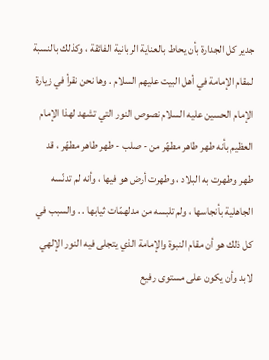جدير كل الجدارة بأن يحاط بالعناية الربانية الفائقة ، وكذلك بالنسبة لمقام الإمامة في أهل البيت عليهم السلام . وها نحن نقرأ في زيارة الإمام الحسين عليه السلام نصوص النور التي تشهد لهذا الإمام العظيم بأنه طهر طاهر مطهّر من - صلب - طهر طاهر مطهّر ، قد طهر وطهرت به البلاد ، وطهرت أرض هو فيها ، وأنه لم تدنّسه الجاهلية بأنجاسها ، ولم تلبسه من مدلهمّات ثيابها . . والسبب في كل ذلك هو أن مقام النبوة والإمامة الذي يتجلى فيه النور الإلهي لابد وأن يكون على مستوى رفيع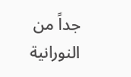جداً من النورانية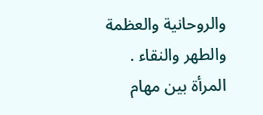والروحانية والعظمة والطهر والنقاء .
المرأة بين مهام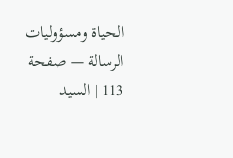الحياة ومسؤوليات الرسالة — صفحة 113 | السيد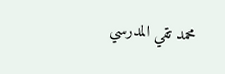محمد تقي المدرسي